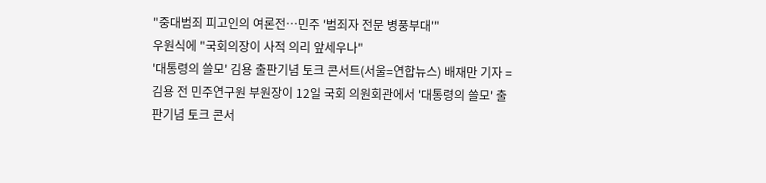"중대범죄 피고인의 여론전…민주 '범죄자 전문 병풍부대'"
우원식에 "국회의장이 사적 의리 앞세우나"
'대통령의 쓸모' 김용 출판기념 토크 콘서트(서울=연합뉴스) 배재만 기자 = 김용 전 민주연구원 부원장이 12일 국회 의원회관에서 '대통령의 쓸모' 출판기념 토크 콘서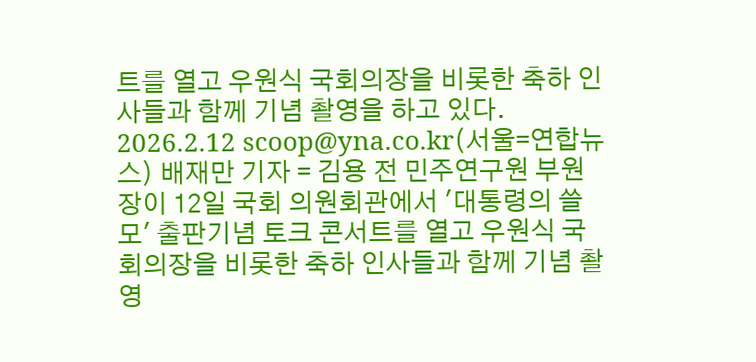트를 열고 우원식 국회의장을 비롯한 축하 인사들과 함께 기념 촬영을 하고 있다. 2026.2.12 scoop@yna.co.kr(서울=연합뉴스) 배재만 기자 = 김용 전 민주연구원 부원장이 12일 국회 의원회관에서 '대통령의 쓸모' 출판기념 토크 콘서트를 열고 우원식 국회의장을 비롯한 축하 인사들과 함께 기념 촬영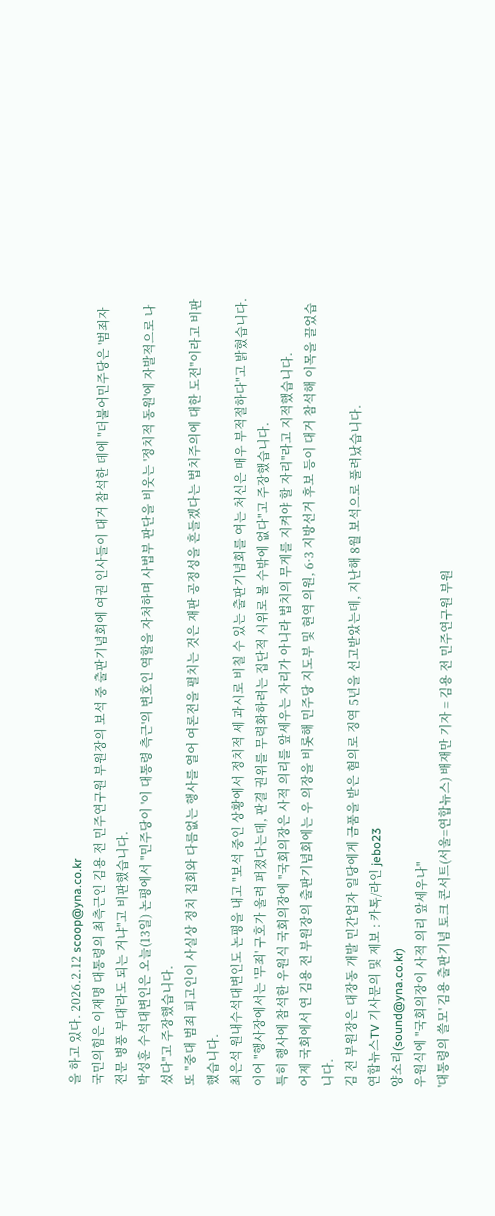을 하고 있다. 2026.2.12 scoop@yna.co.kr
국민의힘은 이재명 대통령의 최측근인 김용 전 민주연구원 부원장의 보석 중 출판기념회에 여권 인사들이 대거 참석한 데에 "더불어민주당은 '범죄자 전문 병풍 부대'라도 되는 거냐"고 비판했습니다.
박성훈 수석대변인은 오늘(13일) 논평에서 "민주당이 '이 대통령 측근'의 변호인 역할을 자처하며 사법부 판단을 비웃는 '정치적 동원'에 자발적으로 나섰다"고 주장했습니다.
또 "중대 범죄 피고인이 사실상 정치 집회와 다름없는 행사를 열어 여론전을 펼치는 것은 재판 공정성을 흔들겠다는 법치주의에 대한 도전"이라고 비판했습니다.
최은석 원내수석대변인도 논평을 내고 "보석 중인 상황에서 정치적 세 과시로 비칠 수 있는 출판기념회를 여는 처신은 매우 부적절하다"고 밝혔습니다.
이어 "행사장에서는 '무죄' 구호가 울려 퍼졌다는데, 판결 권위를 무력화하려는 집단적 시위로 볼 수밖에 없다"고 주장했습니다.
특히 행사에 참석한 우원식 국회의장에 "국회의장은 사적 의리를 앞세우는 자리가 아니라 법치의 무게를 지켜야 할 자리"라고 지적했습니다.
어제 국회에서 연 김용 전 부원장의 출판기념회에는 우 의장을 비롯해 민주당 지도부 및 현역 의원, 6·3 지방선거 후보 등이 대거 참석해 이목을 끌었습니다.
김 전 부원장은 대장동 개발 민간업자 일당에게 금품을 받은 혐의로 징역 5년을 선고받았는데, 지난해 8월 보석으로 풀려났습니다.
연합뉴스TV 기사문의 및 제보 : 카톡/라인 jebo23
양소리(sound@yna.co.kr)
우원식에 "국회의장이 사적 의리 앞세우나"
'대통령의 쓸모' 김용 출판기념 토크 콘서트(서울=연합뉴스) 배재만 기자 = 김용 전 민주연구원 부원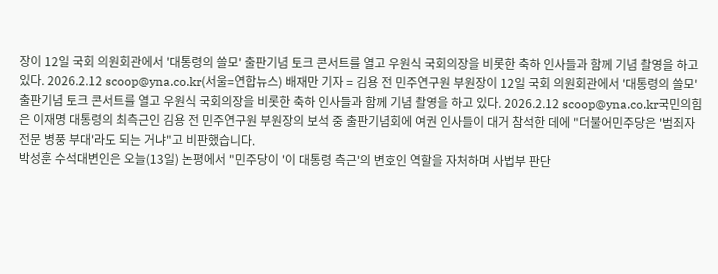장이 12일 국회 의원회관에서 '대통령의 쓸모' 출판기념 토크 콘서트를 열고 우원식 국회의장을 비롯한 축하 인사들과 함께 기념 촬영을 하고 있다. 2026.2.12 scoop@yna.co.kr(서울=연합뉴스) 배재만 기자 = 김용 전 민주연구원 부원장이 12일 국회 의원회관에서 '대통령의 쓸모' 출판기념 토크 콘서트를 열고 우원식 국회의장을 비롯한 축하 인사들과 함께 기념 촬영을 하고 있다. 2026.2.12 scoop@yna.co.kr국민의힘은 이재명 대통령의 최측근인 김용 전 민주연구원 부원장의 보석 중 출판기념회에 여권 인사들이 대거 참석한 데에 "더불어민주당은 '범죄자 전문 병풍 부대'라도 되는 거냐"고 비판했습니다.
박성훈 수석대변인은 오늘(13일) 논평에서 "민주당이 '이 대통령 측근'의 변호인 역할을 자처하며 사법부 판단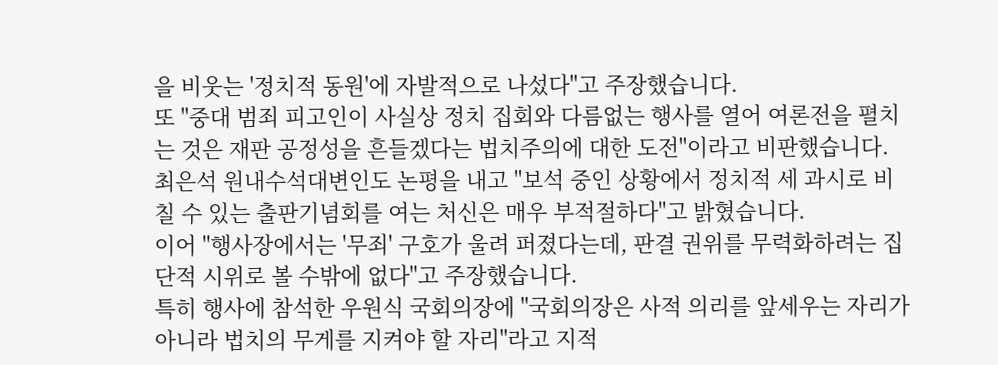을 비웃는 '정치적 동원'에 자발적으로 나섰다"고 주장했습니다.
또 "중대 범죄 피고인이 사실상 정치 집회와 다름없는 행사를 열어 여론전을 펼치는 것은 재판 공정성을 흔들겠다는 법치주의에 대한 도전"이라고 비판했습니다.
최은석 원내수석대변인도 논평을 내고 "보석 중인 상황에서 정치적 세 과시로 비칠 수 있는 출판기념회를 여는 처신은 매우 부적절하다"고 밝혔습니다.
이어 "행사장에서는 '무죄' 구호가 울려 퍼졌다는데, 판결 권위를 무력화하려는 집단적 시위로 볼 수밖에 없다"고 주장했습니다.
특히 행사에 참석한 우원식 국회의장에 "국회의장은 사적 의리를 앞세우는 자리가 아니라 법치의 무게를 지켜야 할 자리"라고 지적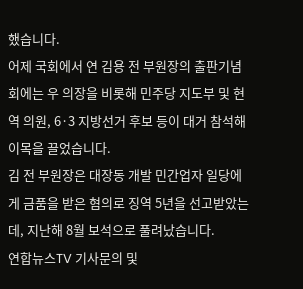했습니다.
어제 국회에서 연 김용 전 부원장의 출판기념회에는 우 의장을 비롯해 민주당 지도부 및 현역 의원, 6·3 지방선거 후보 등이 대거 참석해 이목을 끌었습니다.
김 전 부원장은 대장동 개발 민간업자 일당에게 금품을 받은 혐의로 징역 5년을 선고받았는데, 지난해 8월 보석으로 풀려났습니다.
연합뉴스TV 기사문의 및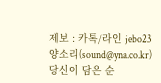제보 : 카톡/라인 jebo23
양소리(sound@yna.co.kr)
당신이 담은 순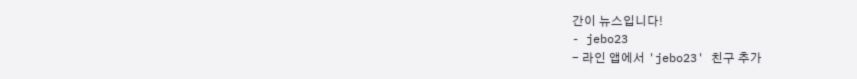간이 뉴스입니다!
- jebo23
- 라인 앱에서 'jebo23' 친구 추가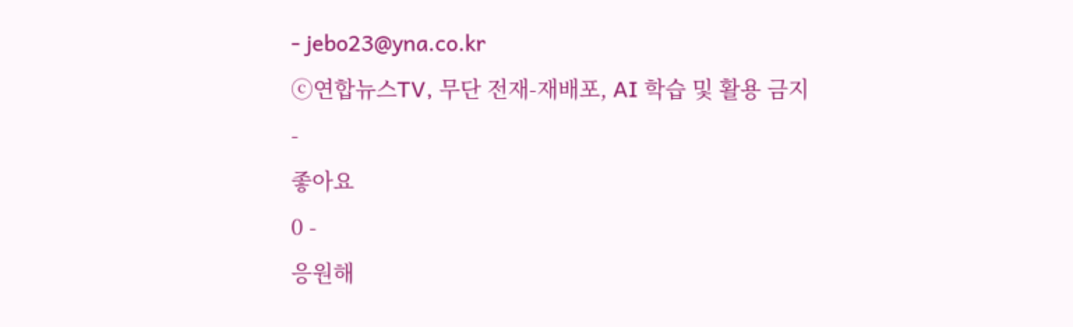- jebo23@yna.co.kr
ⓒ연합뉴스TV, 무단 전재-재배포, AI 학습 및 활용 금지
-
좋아요
0 -
응원해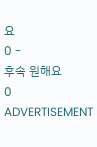요
0 -
후속 원해요
0
ADVERTISEMENT